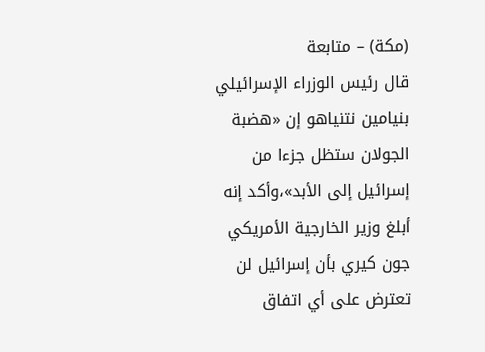(مكة) – متابعة
قال رئيس الوزراء الإسرائيلي بنيامين نتنياهو إن «هضبة الجولان ستظل جزءا من إسرائيل إلى الأبد»،وأكد إنه أبلغ وزير الخارجية الأمريكي جون كيري بأن إسرائيل لن تعترض على أي اتفاق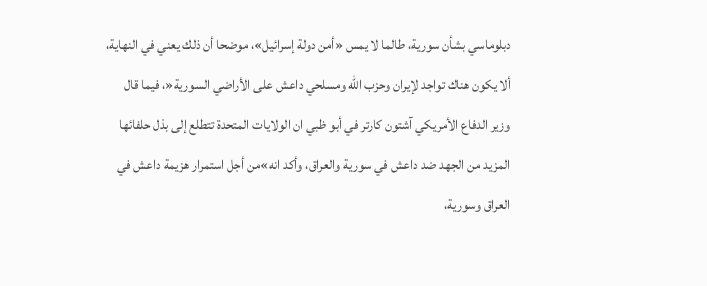دبلوماسي بشأن سورية، طالما لا يمس «أمن دولة إسرائيل»، موضحا أن ذلك يعني في النهاية، ألا يكون هناك تواجد لإيران وحزب الله ومسلحي داعش على الأراضي السورية«، فيما قال وزير الدفاع الأمريكي آشتون كارتر في أبو ظبي ان الولايات المتحدة تتطلع إلى بذل حلفائها المزيد من الجهد ضد داعش في سورية والعراق، وأكد انه»من أجل استمرار هزيمة داعش في العراق وسورية،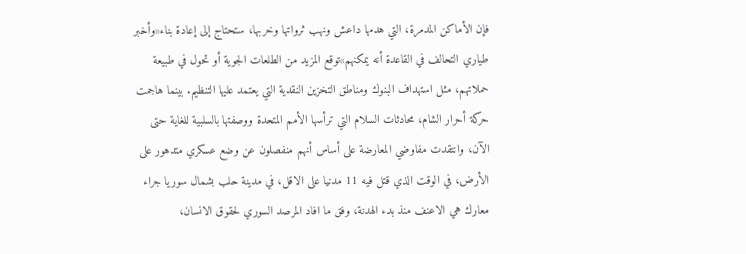فإن الأماكن المدمرة، التي هدمها داعش ونهب ثرواتها وخربها، ستحتاج إلى إعادة بناء«وأخبر طياري التحالف في القاعدة أنه يمكنهم»توقع المزيد من الطلعات الجوية أو تحول في طبيعة حملاتهم، مثل استهداف البنوك ومناطق التخزين النقدية التي يعتمد عليها التنظيم. بينما هاجمت حركة أحرار الشام، محادثات السلام التي ترأسها الأمم المتحدة ووصفتها بالسلبية للغاية حتى الآن، وانتقدت مفاوضي المعارضة على أساس أنهم منفصلون عن وضع عسكري متدهور على الأرض، في الوقت الذي قتل فيه 11 مدنيا على الاقل، في مدينة حلب بشمال سوريا جراء معارك هي الاعنف منذ بدء الهدنة، وفق ما افاد المرصد السوري لحقوق الانسان،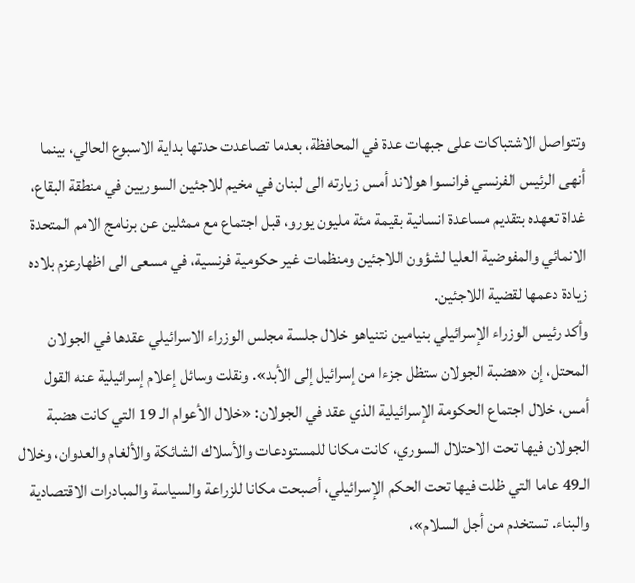وتتواصل الاشتباكات على جبهات عدة في المحافظة، بعدما تصاعدت حدتها بداية الاسبوع الحالي، بينما أنهى الرئيس الفرنسي فرانسوا هولاند أمس زيارته الى لبنان في مخيم للاجئين السوريين في منطقة البقاع، غداة تعهده بتقديم مساعدة انسانية بقيمة مئة مليون يورو، قبل اجتماع مع ممثلين عن برنامج الامم المتحدة الانمائي والمفوضية العليا لشؤون اللاجئين ومنظمات غير حكومية فرنسية، في مسعى الى اظهارعزم بلاده زيادة دعمها لقضية اللاجئين.
وأكد رئيس الوزراء الإسرائيلي بنيامين نتنياهو خلال جلسة مجلس الوزراء الاسرائيلي عقدها في الجولان المحتل، إن «هضبة الجولان ستظل جزءا من إسرائيل إلى الأبد». ونقلت وسائل إعلام إسرائيلية عنه القول أمس، خلال اجتماع الحكومة الإسرائيلية الذي عقد في الجولان: «خلال الأعوام الـ 19 التي كانت هضبة الجولان فيها تحت الاحتلال السوري، كانت مكانا للمستودعات والأسلاك الشائكة والألغام والعدوان، وخلال الـ49 عاما التي ظلت فيها تحت الحكم الإسرائيلي، أصبحت مكانا للزراعة والسياسة والمبادرات الاقتصادية والبناء. تستخدم من أجل السلام»،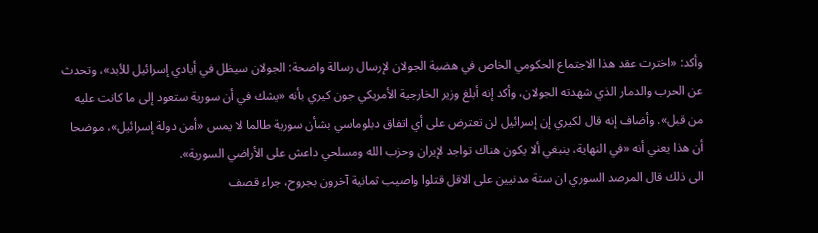وأكد: «اخترت عقد هذا الاجتماع الحكومي الخاص في هضبة الجولان لإرسال رسالة واضحة: الجولان سيظل في أيادي إسرائيل للأبد»، وتحدث عن الحرب والدمار الذي شهدته الجولان، وأكد إنه أبلغ وزير الخارجية الأمريكي جون كيري بأنه «يشك في أن سورية ستعود إلى ما كانت عليه من قبل». وأضاف إنه قال لكيري إن إسرائيل لن تعترض على أي اتفاق دبلوماسي بشأن سورية طالما لا يمس «أمن دولة إسرائيل»، موضحا أن هذا يعني أنه «في النهاية، ينبغي ألا يكون هناك تواجد لإيران وحزب الله ومسلحي داعش على الأراضي السورية».
الى ذلك قال المرصد السوري ان ستة مدنيين على الاقل قتلوا واصيب ثمانية آخرون بجروح، جراء قصف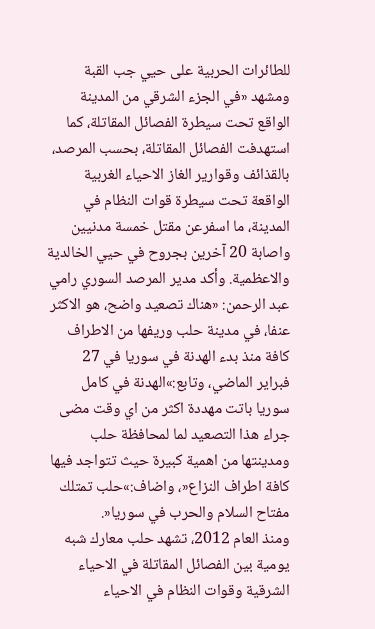للطائرات الحربية على حيي جب القبة ومشهد «في الجزء الشرقي من المدينة الواقع تحت سيطرة الفصائل المقاتلة، كما استهدفت الفصائل المقاتلة، بحسب المرصد، بالقذائف وقوارير الغاز الاحياء الغربية الواقعة تحت سيطرة قوات النظام في المدينة، ما اسفرعن مقتل خمسة مدنيين واصابة 20 آخرين بجروح في حيي الخالدية والاعظمية. وأكد مدير المرصد السوري رامي عبد الرحمن: «هناك تصعيد واضح، هو الاكثر عنفا، في مدينة حلب وريفها من الاطراف كافة منذ بدء الهدنة في سوريا في 27 فبراير الماضي، وتابع:»الهدنة في كامل سوريا باتت مهددة اكثر من اي وقت مضى جراء هذا التصعيد لما لمحافظة حلب ومدينتها من اهمية كبيرة حيث تتواجد فيها كافة اطراف النزاع«، واضاف:»حلب تمتلك مفتاح السلام والحرب في سوريا«.
ومنذ العام 2012، تشهد حلب معارك شبه يومية بين الفصائل المقاتلة في الاحياء الشرقية وقوات النظام في الاحياء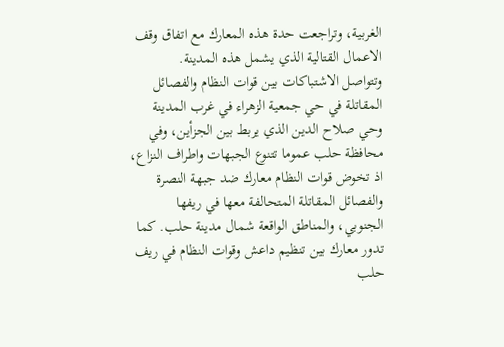الغربية، وتراجعت حدة هذه المعارك مع اتفاق وقف الاعمال القتالية الذي يشمل هذه المدينة.
وتتواصل الاشتباكات بين قوات النظام والفصائل المقاتلة في حي جمعية الزهراء في غرب المدينة وحي صلاح الدين الذي يربط بين الجزأين، وفي محافظة حلب عموما تتنوع الجبهات واطراف النزاع، اذ تخوض قوات النظام معارك ضد جبهة النصرة والفصائل المقاتلة المتحالفة معها في ريفها الجنوبي، والمناطق الواقعة شمال مدينة حلب. كما تدور معارك بين تنظيم داعش وقوات النظام في ريف حلب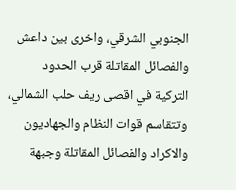الجنوبي الشرقي، واخرى بين داعش والفصائل المقاتلة قرب الحدود التركية في اقصى ريف حلب الشمالي، وتتقاسم قوات النظام والجهاديون والاكراد والفصائل المقاتلة وجبهة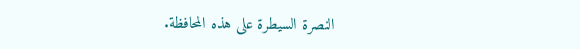النصرة السيطرة على هذه المحافظة.